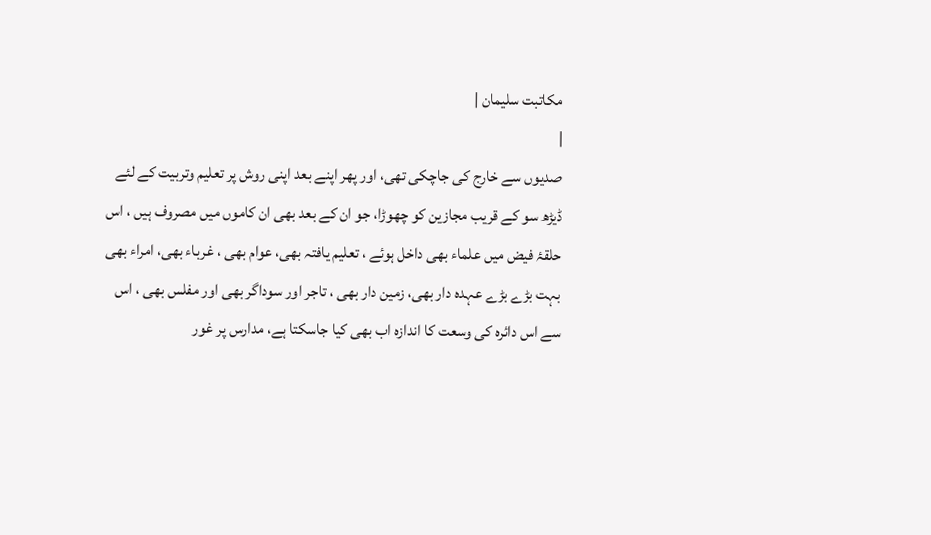مکاتبت سلیمان |
|
صدیوں سے خارج کی جاچکی تھی، اور پھر اپنے بعد اپنی روش پر تعلیم وتربیت کے لئے ڈیڑھ سو کے قریب مجازین کو چھوڑا، جو ان کے بعد بھی ان کاموں میں مصروف ہیں ، اس حلقۂ فیض میں علماء بھی داخل ہوئے ، تعلیم یافتہ بھی، عوام بھی ، غرباء بھی، امراء بھی بہت بڑے بڑے عہدہ دار بھی، زمین دار بھی ، تاجر اور سوداگر بھی اور مفلس بھی ، اس سے اس دائرہ کی وسعت کا اندازہ اب بھی کیا جاسکتا ہے، مدارس پر غور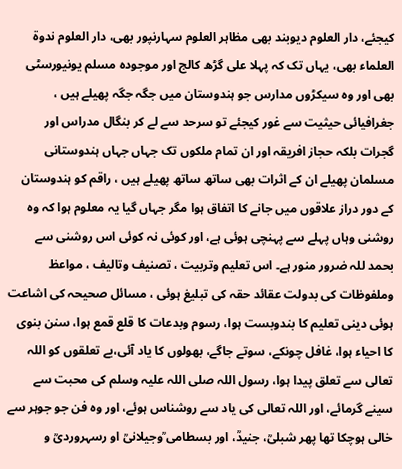کیجئے، دار العلوم دیوبند بھی مظاہر العلوم سہارنپور بھی، دار العلوم ندوۃ العلماء بھی، یہاں تک کہ پہلا علی گڑھ کالج اور موجودہ مسلم یونیورسٹی بھی اور وہ سیکڑوں مدارس جو ہندوستان میں جگہ جگہ پھیلے ہیں ، جغرافیائی حیثیت سے غور کیجئے تو سرحد سے لے کر بنگال مدراس اور گجرات بلکہ حجاز افریقہ اور ان تمام ملکوں تک جہاں جہاں ہندوستانی مسلمان پھیلے ان کے اثرات بھی ساتھ ساتھ پھیلے ہیں ، راقم کو ہندوستان کے دور دراز علاقوں میں جانے کا اتفاق ہوا مگر جہاں گیا یہ معلوم ہوا کہ وہ روشنی وہاں پہلے سے پہنچی ہوئی ہے، اور کوئی نہ کوئی اس روشنی سے بحمد للہ ضرور منور ہے۔ اس تعلیم وتربیت ، تصنیف وتالیف ، مواعظ وملفوظات کی بدولت عقائد حقہ کی تبلیغ ہوئی ، مسائل صحیحہ کی اشاعت ہوئی دینی تعلیم کا بندوبست ہوا، رسوم وبدعات کا قلع قمع ہوا، سنن بنوی کا احیاء ہوا، غافل چونکے، سوتے جاگے، بھولوں کا یاد آئی،بے تعلقوں کو اللہ تعالی سے تعلق پیدا ہوا، رسول اللہ صلی اللہ علیہ وسلم کی محبت سے سینے گرمائے، اور اللہ تعالی کی یاد سے روشناس ہوئے، اور وہ فن جو جوہر سے خالی ہوچکا تھا پھر شبلیؒ، جنیدؒ، اور بسطامی ؒوجیلانیؒ او رسہروردیؒ و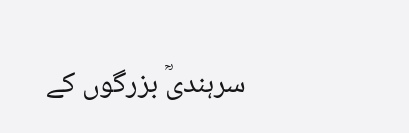سرہندیؒ بزرگوں کے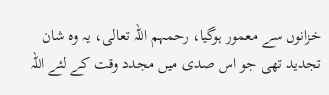خزانوں سے معمور ہوگیا، رحمہم اللہ تعالی، یہ وہ شان تجدید تھی جو اس صدی میں مجدد وقت کے لئے اللہ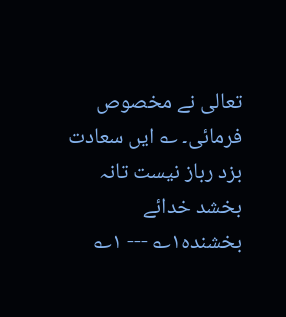تعالی نے مخصوص فرمائی۔ ؎ ایں سعادت بزد رباز نیست تانہ بخشد خدائے بخشندہ۱؎ --- ۱؎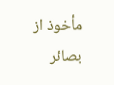مأخوذ از بصائر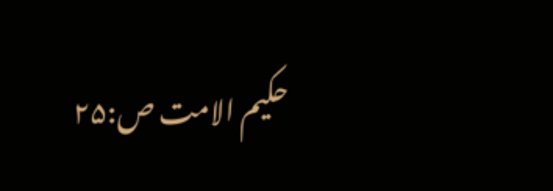حکیم الامت ص:۲۵